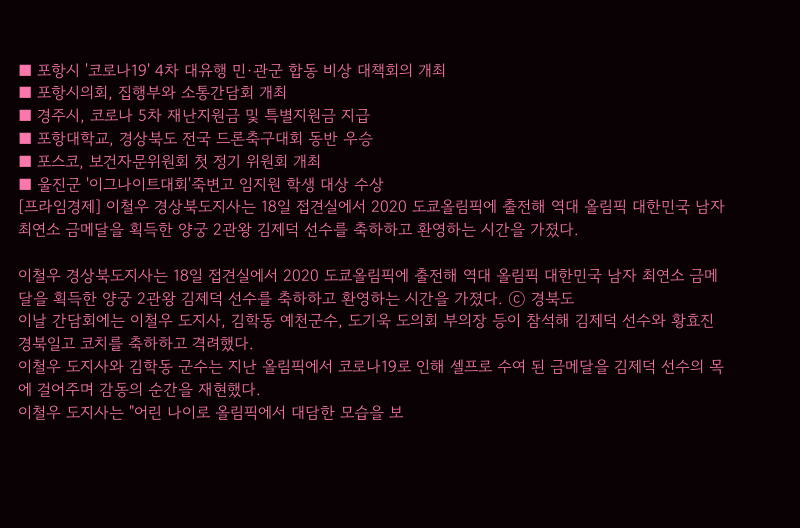■ 포항시 '코로나19' 4차 대유행 민·관군 합동 비상 대책회의 개최
■ 포항시의회, 집행부와 소통간담회 개최
■ 경주시, 코로나 5차 재난지원금 및 특별지원금 지급
■ 포항대학교, 경상북도 전국 드론축구대회 동반 우승
■ 포스코, 보건자문위원회 첫 정기 위원회 개최
■ 울진군 '이그나이트대회'죽변고 임지원 학생 대상 수상
[프라임경제] 이철우 경상북도지사는 18일 접견실에서 2020 도쿄올림픽에 출전해 역대 올림픽 대한민국 남자 최연소 금메달을 획득한 양궁 2관왕 김제덕 선수를 축하하고 환영하는 시간을 가졌다.

이철우 경상북도지사는 18일 접견실에서 2020 도쿄올림픽에 출전해 역대 올림픽 대한민국 남자 최연소 금메달을 획득한 양궁 2관왕 김제덕 선수를 축하하고 환영하는 시간을 가졌다. ⓒ 경북도
이날 간담회에는 이철우 도지사, 김학동 예천군수, 도기욱 도의회 부의장 등이 참석해 김제덕 선수와 황효진 경북일고 코치를 축하하고 격려했다.
이철우 도지사와 김학동 군수는 지난 올림픽에서 코로나19로 인해 셀프로 수여 된 금메달을 김제덕 선수의 목에 걸어주며 감동의 순간을 재현했다.
이철우 도지사는 "어린 나이로 올림픽에서 대담한 모습을 보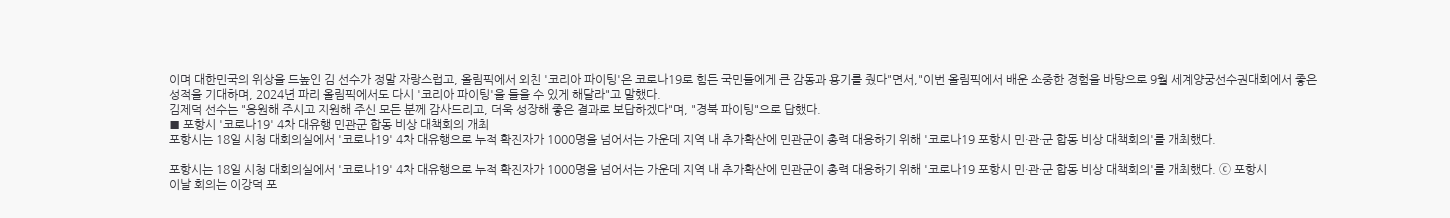이며 대한민국의 위상을 드높인 김 선수가 정말 자랑스럽고, 올림픽에서 외친 '코리아 파이팅'은 코로나19로 힘든 국민들에게 큰 감동과 용기를 줬다"면서,"이번 올림픽에서 배운 소중한 경험을 바탕으로 9월 세계양궁선수권대회에서 좋은 성적을 기대하며, 2024년 파리 올림픽에서도 다시 '코리아 파이팅'을 들을 수 있게 해달라"고 말했다.
김제덕 선수는 "응원해 주시고 지원해 주신 모든 분께 감사드리고, 더욱 성장해 좋은 결과로 보답하겠다"며, "경북 파이팅"으로 답했다.
■ 포항시 '코로나19' 4차 대유행 민관군 합동 비상 대책회의 개최
포항시는 18일 시청 대회의실에서 '코로나19' 4차 대유행으로 누적 확진자가 1000명을 넘어서는 가운데 지역 내 추가확산에 민관군이 총력 대응하기 위해 '코로나19 포항시 민·관·군 합동 비상 대책회의'를 개최했다.

포항시는 18일 시청 대회의실에서 '코로나19' 4차 대유행으로 누적 확진자가 1000명을 넘어서는 가운데 지역 내 추가확산에 민관군이 총력 대응하기 위해 '코로나19 포항시 민·관·군 합동 비상 대책회의'를 개최했다. ⓒ 포항시
이날 회의는 이강덕 포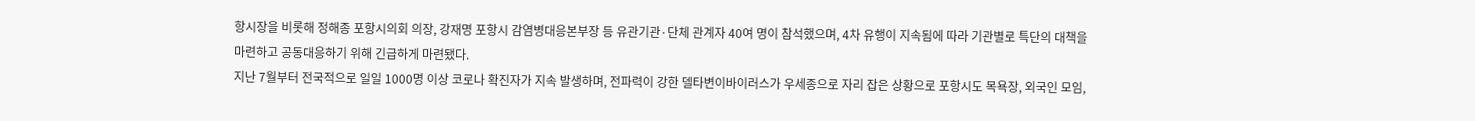항시장을 비롯해 정해종 포항시의회 의장, 강재명 포항시 감염병대응본부장 등 유관기관·단체 관계자 40여 명이 참석했으며, 4차 유행이 지속됨에 따라 기관별로 특단의 대책을 마련하고 공동대응하기 위해 긴급하게 마련됐다.
지난 7월부터 전국적으로 일일 1000명 이상 코로나 확진자가 지속 발생하며, 전파력이 강한 델타변이바이러스가 우세종으로 자리 잡은 상황으로 포항시도 목욕장, 외국인 모임,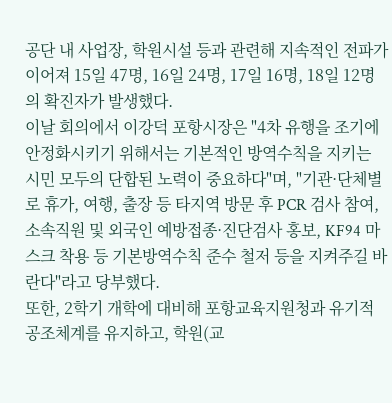공단 내 사업장, 학원시설 등과 관련해 지속적인 전파가 이어져 15일 47명, 16일 24명, 17일 16명, 18일 12명의 확진자가 발생했다.
이날 회의에서 이강덕 포항시장은 "4차 유행을 조기에 안정화시키기 위해서는 기본적인 방역수칙을 지키는 시민 모두의 단합된 노력이 중요하다"며, "기관·단체별로 휴가, 여행, 출장 등 타지역 방문 후 PCR 검사 참여, 소속직원 및 외국인 예방접종·진단검사 홍보, KF94 마스크 착용 등 기본방역수칙 준수 철저 등을 지켜주길 바란다"라고 당부했다.
또한, 2학기 개학에 대비해 포항교육지원청과 유기적 공조체계를 유지하고, 학원(교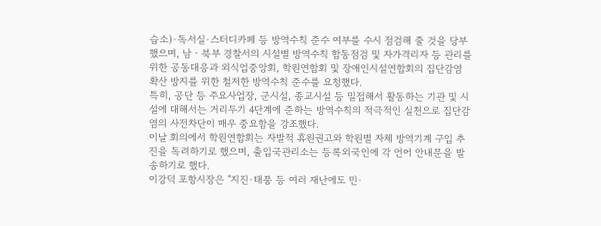습소)·독서실·스터디카페 등 방역수칙 준수 여부를 수시 점검해 줄 것을 당부했으며, 남‧북부 경찰서의 시설별 방역수칙 합동점검 및 자가격리자 등 관리를 위한 공동대응과 외식업중앙회, 학원연합회 및 장애인시설연합회의 집단감염 확산 방지를 위한 철저한 방역수칙 준수를 요청했다.
특히, 공단 등 주요사업장, 군시설, 종교시설 등 밀접해서 활동하는 기관 및 시설에 대해서는 거리두기 4단계에 준하는 방역수칙의 적극적인 실천으로 집단감염의 사전차단이 매우 중요함을 강조했다.
이날 회의에서 학원연합회는 자발적 휴원권고와 학원별 자체 방역기계 구입 추진을 독려하기로 했으며, 출입국관리소는 등록외국인에 각 언어 안내문을 발송하기로 했다.
이강덕 포항시장은 "지진·태풍 등 여러 재난에도 민·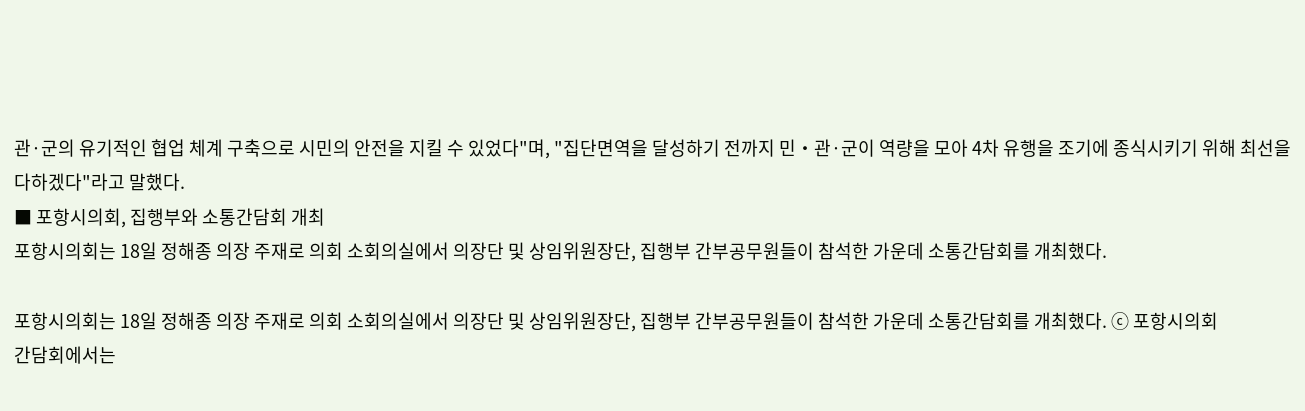관·군의 유기적인 협업 체계 구축으로 시민의 안전을 지킬 수 있었다"며, "집단면역을 달성하기 전까지 민‧관·군이 역량을 모아 4차 유행을 조기에 종식시키기 위해 최선을 다하겠다"라고 말했다.
■ 포항시의회, 집행부와 소통간담회 개최
포항시의회는 18일 정해종 의장 주재로 의회 소회의실에서 의장단 및 상임위원장단, 집행부 간부공무원들이 참석한 가운데 소통간담회를 개최했다.

포항시의회는 18일 정해종 의장 주재로 의회 소회의실에서 의장단 및 상임위원장단, 집행부 간부공무원들이 참석한 가운데 소통간담회를 개최했다. ⓒ 포항시의회
간담회에서는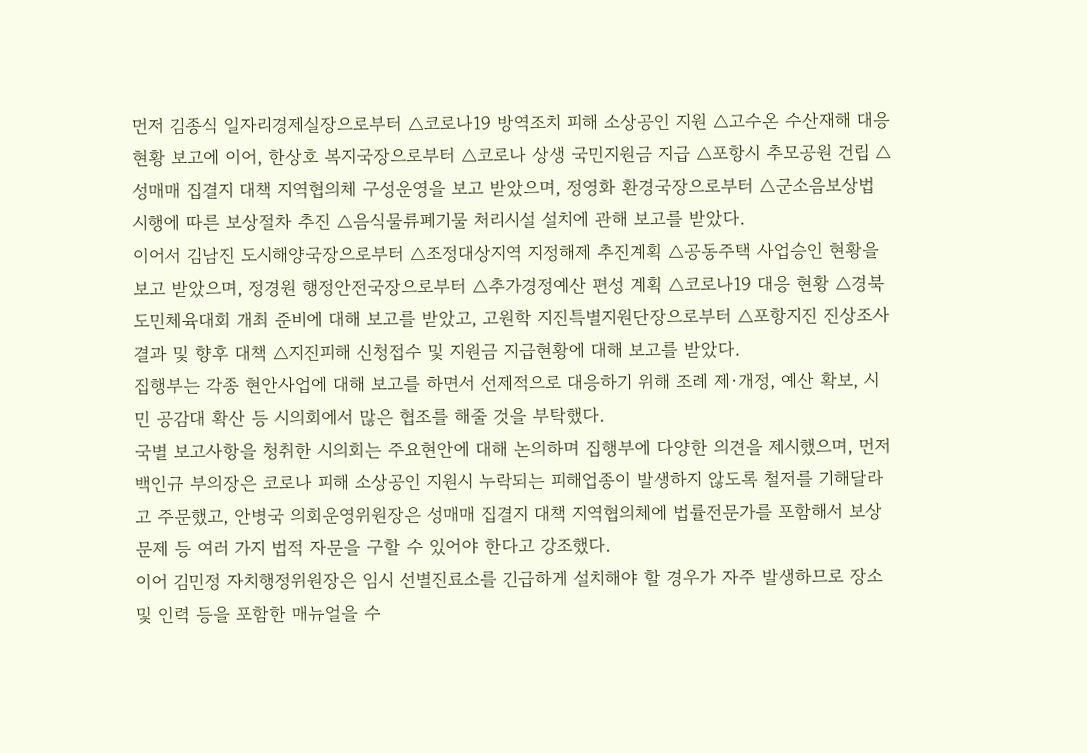먼저 김종식 일자리경제실장으로부터 △코로나19 방역조치 피해 소상공인 지원 △고수온 수산재해 대응 현황 보고에 이어, 한상호 복지국장으로부터 △코로나 상생 국민지원금 지급 △포항시 추모공원 건립 △성매매 집결지 대책 지역협의체 구성운영을 보고 받았으며, 정영화 환경국장으로부터 △군소음보상법 시행에 따른 보상절차 추진 △음식물류폐기물 처리시설 설치에 관해 보고를 받았다.
이어서 김남진 도시해양국장으로부터 △조정대상지역 지정해제 추진계획 △공동주택 사업승인 현황을 보고 받았으며, 정경원 행정안전국장으로부터 △추가경정예산 편성 계획 △코로나19 대응 현황 △경북도민체육대회 개최 준비에 대해 보고를 받았고, 고원학 지진특별지원단장으로부터 △포항지진 진상조사 결과 및 향후 대책 △지진피해 신청접수 및 지원금 지급현황에 대해 보고를 받았다.
집행부는 각종 현안사업에 대해 보고를 하면서 선제적으로 대응하기 위해 조례 제·개정, 예산 확보, 시민 공감대 확산 등 시의회에서 많은 협조를 해줄 것을 부탁했다.
국별 보고사항을 청취한 시의회는 주요현안에 대해 논의하며 집행부에 다양한 의견을 제시했으며, 먼저 백인규 부의장은 코로나 피해 소상공인 지원시 누락되는 피해업종이 발생하지 않도록 철저를 기해달라고 주문했고, 안병국 의회운영위원장은 성매매 집결지 대책 지역협의체에 법률전문가를 포함해서 보상문제 등 여러 가지 법적 자문을 구할 수 있어야 한다고 강조했다.
이어 김민정 자치행정위원장은 임시 선별진료소를 긴급하게 설치해야 할 경우가 자주 발생하므로 장소 및 인력 등을 포함한 매뉴얼을 수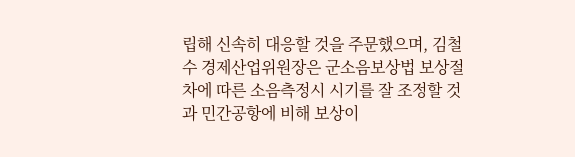립해 신속히 대응할 것을 주문했으며, 김철수 경제산업위원장은 군소음보상법 보상절차에 따른 소음측정시 시기를 잘 조정할 것과 민간공항에 비해 보상이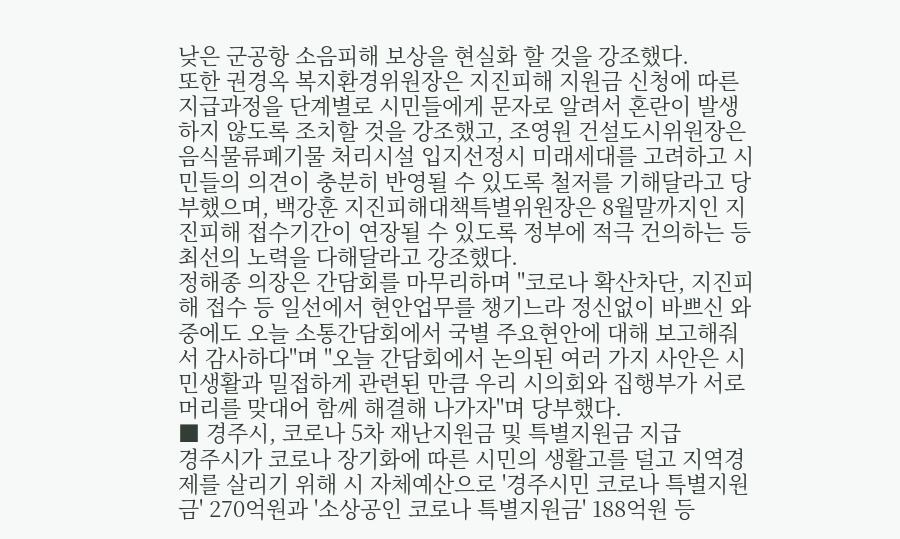낮은 군공항 소음피해 보상을 현실화 할 것을 강조했다.
또한 권경옥 복지환경위원장은 지진피해 지원금 신청에 따른 지급과정을 단계별로 시민들에게 문자로 알려서 혼란이 발생하지 않도록 조치할 것을 강조했고, 조영원 건설도시위원장은 음식물류폐기물 처리시설 입지선정시 미래세대를 고려하고 시민들의 의견이 충분히 반영될 수 있도록 철저를 기해달라고 당부했으며, 백강훈 지진피해대책특별위원장은 8월말까지인 지진피해 접수기간이 연장될 수 있도록 정부에 적극 건의하는 등 최선의 노력을 다해달라고 강조했다.
정해종 의장은 간담회를 마무리하며 "코로나 확산차단, 지진피해 접수 등 일선에서 현안업무를 챙기느라 정신없이 바쁘신 와중에도 오늘 소통간담회에서 국별 주요현안에 대해 보고해줘서 감사하다"며 "오늘 간담회에서 논의된 여러 가지 사안은 시민생활과 밀접하게 관련된 만큼 우리 시의회와 집행부가 서로 머리를 맞대어 함께 해결해 나가자"며 당부했다.
■ 경주시, 코로나 5차 재난지원금 및 특별지원금 지급
경주시가 코로나 장기화에 따른 시민의 생활고를 덜고 지역경제를 살리기 위해 시 자체예산으로 '경주시민 코로나 특별지원금' 270억원과 '소상공인 코로나 특별지원금' 188억원 등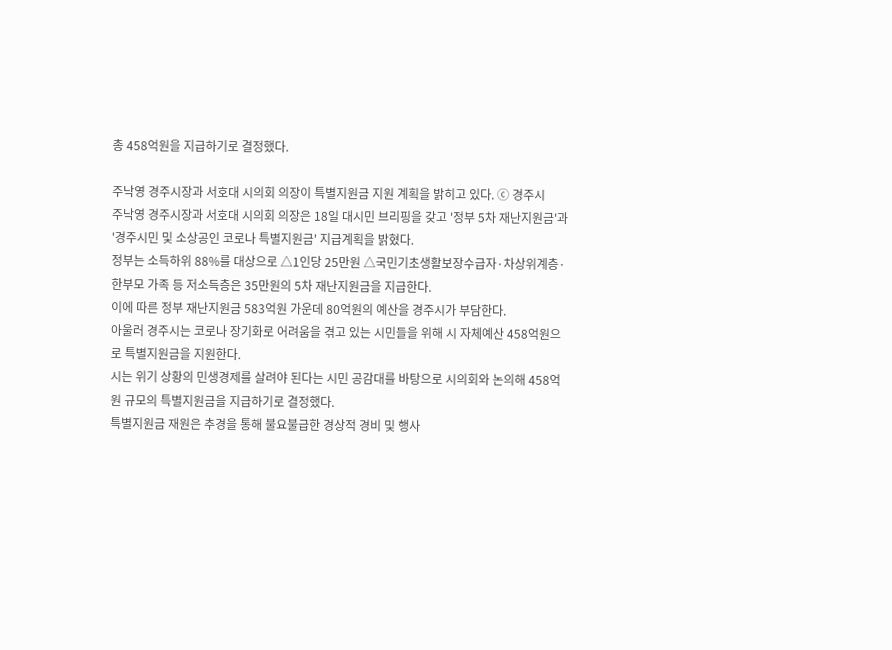총 458억원을 지급하기로 결정했다.

주낙영 경주시장과 서호대 시의회 의장이 특별지원금 지원 계획을 밝히고 있다. ⓒ 경주시
주낙영 경주시장과 서호대 시의회 의장은 18일 대시민 브리핑을 갖고 '정부 5차 재난지원금'과 '경주시민 및 소상공인 코로나 특별지원금' 지급계획을 밝혔다.
정부는 소득하위 88%를 대상으로 △1인당 25만원 △국민기초생활보장수급자·차상위계층·한부모 가족 등 저소득층은 35만원의 5차 재난지원금을 지급한다.
이에 따른 정부 재난지원금 583억원 가운데 80억원의 예산을 경주시가 부담한다.
아울러 경주시는 코로나 장기화로 어려움을 겪고 있는 시민들을 위해 시 자체예산 458억원으로 특별지원금을 지원한다.
시는 위기 상황의 민생경제를 살려야 된다는 시민 공감대를 바탕으로 시의회와 논의해 458억원 규모의 특별지원금을 지급하기로 결정했다.
특별지원금 재원은 추경을 통해 불요불급한 경상적 경비 및 행사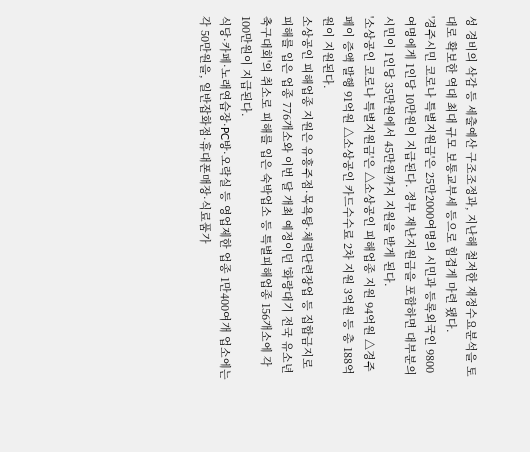성 경비의 삭감 등 세출예산 구조조정과, 지난해 철저한 재정수요분석을 토대로 확보한 역대 최대 규모 보통교부세 등으로 힘겹게 마련 됐다.
'경주시민 코로나 특별지원금'은 25만2000여명의 시민과 등록외국인 9800여명에게 1인당 10만원이 지급된다. 정부 재난지원금을 포함하면 대부분의 시민이 1인당 35만원에서 45만원까지 지원을 받게 된다.
'소상공인 코로나 특별지원금'은 △소상공인 피해업종 지원 94억원 △경주페이 증액 발행 91억원 △소상공인 카드수수료 2차 지원 3억원 등 총 188억원이 지원된다.
소상공인 피해업종 지원은 유흥주점·목욕탕·체력단련장업 등 집합금지로 피해를 입은 업종 776개소와 이번 달 개최 예정이던 '화랑대기 전국 유소년 축구대회'의 취소로 피해를 입은 숙박업소 등 특별피해업종 156개소에 각 100만원이 지급된다.
식당·카페·노래연습장·PC방·오락실 등 영업제한 업종 1만400여개 업소에는 각 50만원을, 일반잡화점·휴대폰매장·식료품가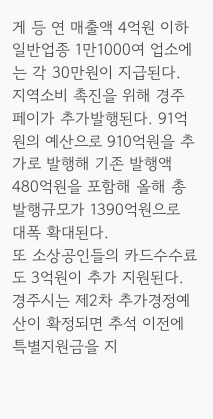게 등 연 매출액 4억원 이하 일반업종 1만1000여 업소에는 각 30만원이 지급된다.
지역소비 촉진을 위해 경주페이가 추가발행된다. 91억원의 예산으로 910억원을 추가로 발행해 기존 발행액 480억원을 포함해 올해 총 발행규모가 1390억원으로 대폭 확대된다.
또 소상공인들의 카드수수료도 3억원이 추가 지원된다.
경주시는 제2차 추가경정예산이 확정되면 추석 이전에 특별지원금을 지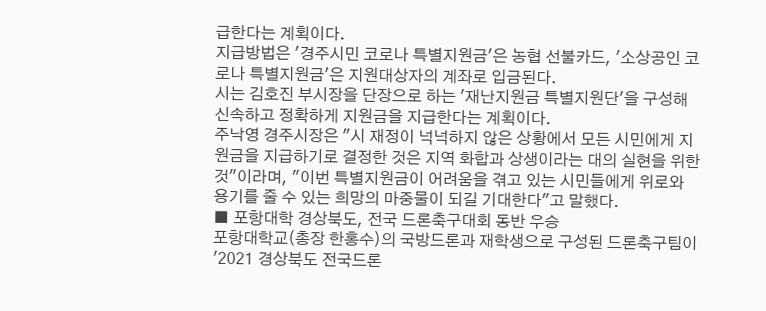급한다는 계획이다.
지급방법은 '경주시민 코로나 특별지원금'은 농협 선불카드, '소상공인 코로나 특별지원금'은 지원대상자의 계좌로 입금된다.
시는 김호진 부시장을 단장으로 하는 '재난지원금 특별지원단'을 구성해 신속하고 정확하게 지원금을 지급한다는 계획이다.
주낙영 경주시장은 "시 재정이 넉넉하지 않은 상황에서 모든 시민에게 지원금을 지급하기로 결정한 것은 지역 화합과 상생이라는 대의 실현을 위한 것"이라며, "이번 특별지원금이 어려움을 겪고 있는 시민들에게 위로와 용기를 줄 수 있는 희망의 마중물이 되길 기대한다"고 말했다.
■ 포항대학 경상북도, 전국 드론축구대회 동반 우승
포항대학교(총장 한홍수)의 국방드론과 재학생으로 구성된 드론축구팀이 '2021 경상북도 전국드론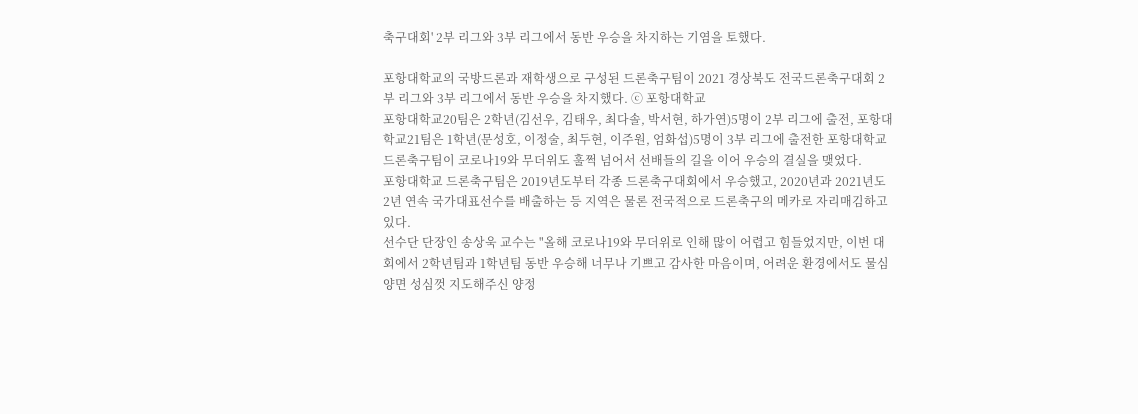축구대회' 2부 리그와 3부 리그에서 동반 우승을 차지하는 기염을 토했다.

포항대학교의 국방드론과 재학생으로 구성된 드론축구팀이 2021 경상북도 전국드론축구대회 2부 리그와 3부 리그에서 동반 우승을 차지했다. ⓒ 포항대학교
포항대학교20팀은 2학년(김선우, 김태우, 최다솔, 박서현, 하가연)5명이 2부 리그에 출전, 포항대학교21팀은 1학년(문성호, 이정술, 최두현, 이주원, 엄화섭)5명이 3부 리그에 출전한 포항대학교 드론축구팀이 코로나19와 무더위도 훌쩍 넘어서 선배들의 길을 이어 우승의 결실을 맺었다.
포항대학교 드론축구팀은 2019년도부터 각종 드론축구대회에서 우승했고, 2020년과 2021년도 2년 연속 국가대표선수를 배출하는 등 지역은 물론 전국적으로 드론축구의 메카로 자리매김하고 있다.
선수단 단장인 송상욱 교수는 "올해 코로나19와 무더위로 인해 많이 어렵고 힘들었지만, 이번 대회에서 2학년팀과 1학년팀 동반 우승해 너무나 기쁘고 감사한 마음이며, 어려운 환경에서도 물심양면 성심껏 지도해주신 양정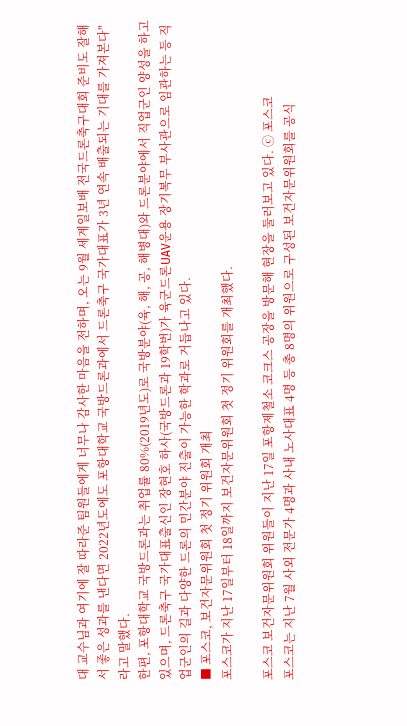대 교수님과 여기에 잘 따라준 팀원들에게 너무나 감사한 마음을 전하며, 오는 9월 세계일보배 전국드론축구대회 준비도 잘해서 좋은 성과를 낸다면 2022년도에도 포항대학교 국방드론과에서 드론축구 국가대표가 3년 연속 배출되는 기대를 가져본다"라고 말했다.
한편, 포항대학교 국방드론과는 취업률 80%(2019년도)로 국방분야(육, 해, 공, 해병대)와 드론분야에서 직업군인 양성을 하고 있으며, 드론축구 국가대표출신인 장현호 하사(국방드론과 19학번)가 육군드론UAV운용 장기복무 부사관으로 임관하는 등 직업군인의 길과 다양한 드론의 민간분야 진출이 가능한 학과로 거듭나고 있다.
■ 포스코, 보건자문위원회 첫 정기 위원회 개최
포스코가 지난 17일부터 18일까지 보건자문위원회 첫 정기 위원회를 개최했다.

포스코 보건자문위원회 위원들이 지난 17일 포항제철소 코크스 공장을 방문해 현장을 둘러보고 있다. ⓒ 포스코
포스코는 지난 7월 사외 전문가 4명과 사내 노사대표 4명 등 총 8명의 위원으로 구성된 보건자문위원회를 공식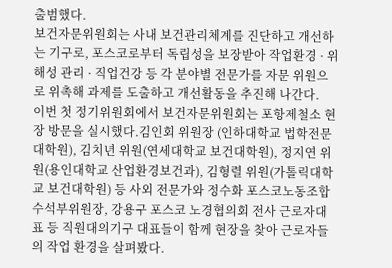출범했다.
보건자문위원회는 사내 보건관리체계를 진단하고 개선하는 기구로, 포스코로부터 독립성을 보장받아 작업환경 · 위해성 관리 · 직업건강 등 각 분야별 전문가를 자문 위원으로 위촉해 과제를 도출하고 개선활동을 추진해 나간다.
이번 첫 정기위원회에서 보건자문위원회는 포항제철소 현장 방문을 실시했다.김인회 위원장 (인하대학교 법학전문대학원), 김치년 위원(연세대학교 보건대학원), 정지연 위원(용인대학교 산업환경보건과), 김형렬 위원(가톨릭대학교 보건대학원) 등 사외 전문가와 정수화 포스코노동조합 수석부위원장, 강용구 포스코 노경협의회 전사 근로자대표 등 직원대의기구 대표들이 함께 현장을 찾아 근로자들의 작업 환경을 살펴봤다.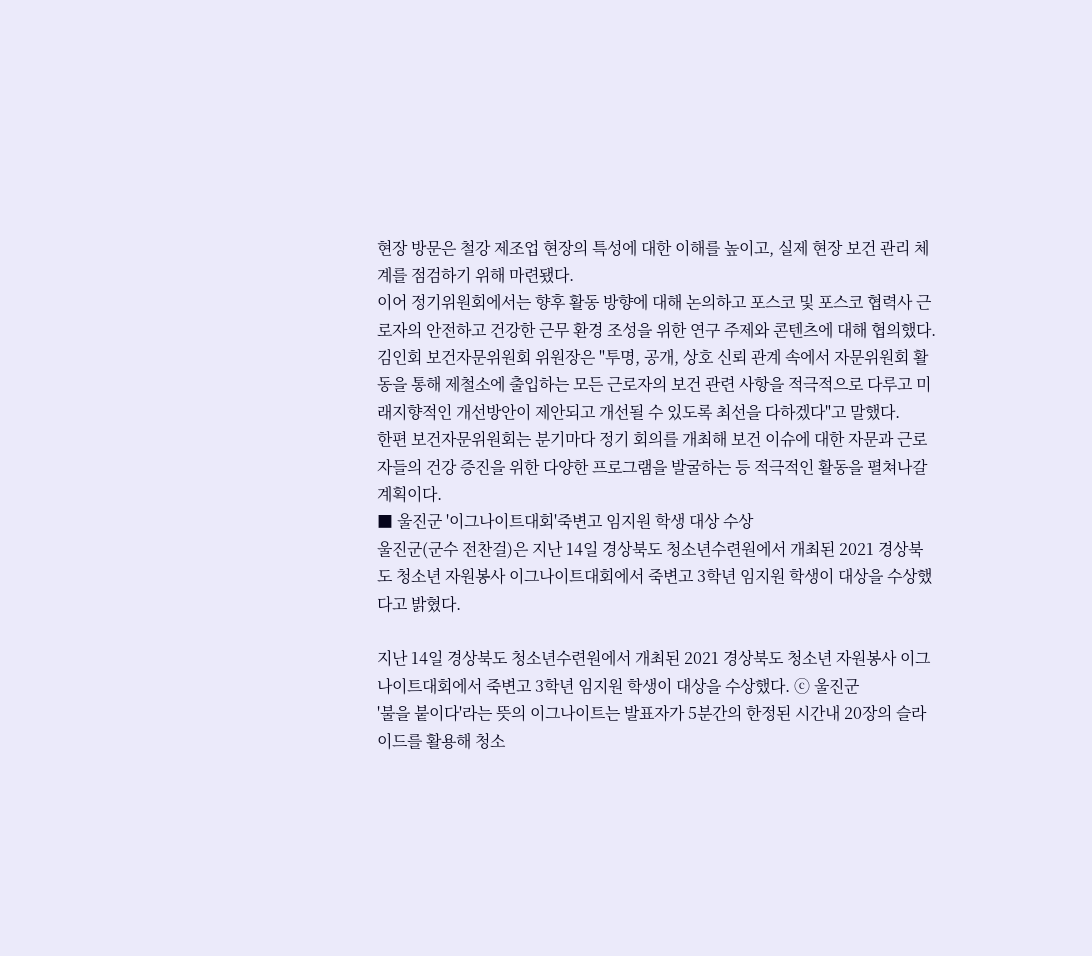현장 방문은 철강 제조업 현장의 특성에 대한 이해를 높이고, 실제 현장 보건 관리 체계를 점검하기 위해 마련됐다.
이어 정기위원회에서는 향후 활동 방향에 대해 논의하고 포스코 및 포스코 협력사 근로자의 안전하고 건강한 근무 환경 조성을 위한 연구 주제와 콘텐츠에 대해 협의했다.
김인회 보건자문위원회 위원장은 "투명, 공개, 상호 신뢰 관계 속에서 자문위원회 활동을 통해 제철소에 출입하는 모든 근로자의 보건 관련 사항을 적극적으로 다루고 미래지향적인 개선방안이 제안되고 개선될 수 있도록 최선을 다하겠다"고 말했다.
한편 보건자문위원회는 분기마다 정기 회의를 개최해 보건 이슈에 대한 자문과 근로자들의 건강 증진을 위한 다양한 프로그램을 발굴하는 등 적극적인 활동을 펼쳐나갈 계획이다.
■ 울진군 '이그나이트대회'죽변고 임지원 학생 대상 수상
울진군(군수 전찬걸)은 지난 14일 경상북도 청소년수련원에서 개최된 2021 경상북도 청소년 자원봉사 이그나이트대회에서 죽변고 3학년 임지원 학생이 대상을 수상했다고 밝혔다.

지난 14일 경상북도 청소년수련원에서 개최된 2021 경상북도 청소년 자원봉사 이그나이트대회에서 죽변고 3학년 임지원 학생이 대상을 수상했다. ⓒ 울진군
'불을 붙이다'라는 뜻의 이그나이트는 발표자가 5분간의 한정된 시간내 20장의 슬라이드를 활용해 청소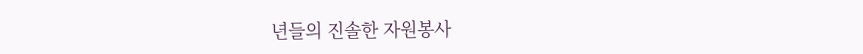년들의 진솔한 자원봉사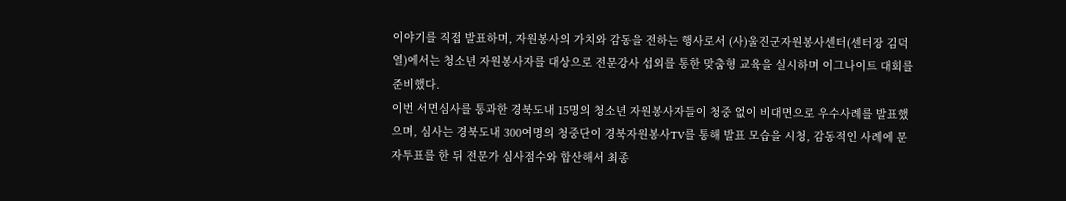이야기를 직접 발표하며, 자원봉사의 가치와 감동을 전하는 행사로서 (사)울진군자원봉사센터(센터장 김덕열)에서는 청소년 자원봉사자를 대상으로 전문강사 섭외를 통한 맞춤형 교육을 실시하며 이그나이트 대회를 준비했다.
이번 서면심사를 통과한 경북도내 15명의 청소년 자원봉사자들이 청중 없이 비대면으로 우수사례를 발표했으며, 심사는 경북도내 300여명의 청중단이 경북자원봉사TV를 통해 발표 모습을 시청, 감동적인 사례에 문자투표를 한 뒤 전문가 심사점수와 합산해서 최종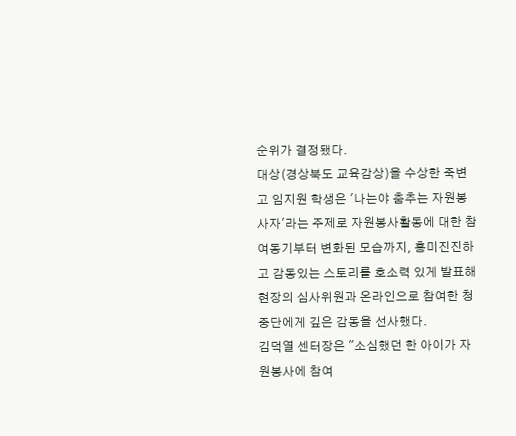순위가 결정됐다.
대상(경상북도 교육감상)을 수상한 죽변고 임지원 학생은 '나는야 춤추는 자원봉사자'라는 주제로 자원봉사활동에 대한 참여동기부터 변화된 모습까지, 흥미진진하고 감동있는 스토리를 호소력 있게 발표해 현장의 심사위원과 온라인으로 참여한 청중단에게 깊은 감동을 선사했다.
김덕열 센터장은 "소심했던 한 아이가 자원봉사에 참여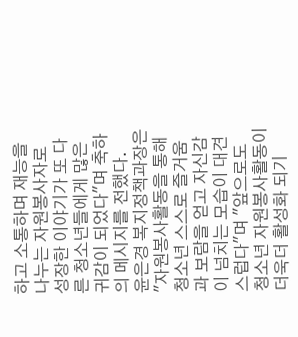하고 소통하며 재능을 나누는 자원봉사자로 성장한 이야기가 또 다른 청소년들에게 많은 귀감이 되었다"며 축하의 메시지를 전했다.
윤은경 복지정책과장은 "자원봉사활동을 통해 청소년 스스로 즐거움과 보람을 얻고 자신감이 넘치는 모습이 대견스럽다"며 "앞으로도 청소년 자원봉사활동이 더욱더 활성화 되기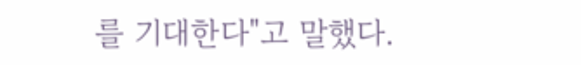를 기대한다"고 말했다.